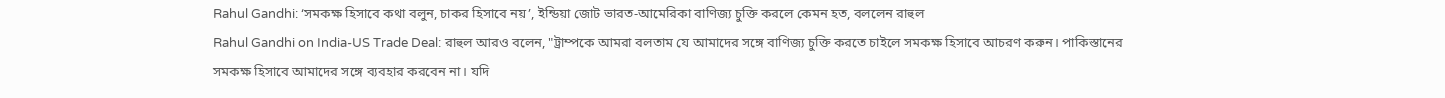Rahul Gandhi: ‘সমকক্ষ হিসাবে কথা বলুন, চাকর হিসাবে নয়’, ইন্ডিয়া জোট ভারত-আমেরিকা বাণিজ্য চুক্তি করলে কেমন হত, বললেন রাহুল
Rahul Gandhi on India-US Trade Deal: রাহুল আরও বলেন, "ট্রাম্পকে আমরা বলতাম যে আমাদের সঙ্গে বাণিজ্য চুক্তি করতে চাইলে সমকক্ষ হিসাবে আচরণ করুন। পাকিস্তানের সমকক্ষ হিসাবে আমাদের সঙ্গে ব্যবহার করবেন না। যদি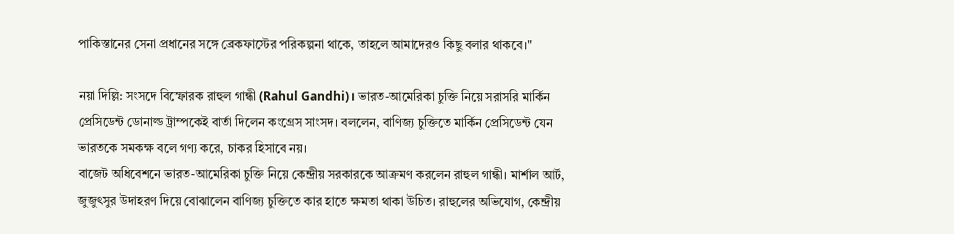পাকিস্তানের সেনা প্রধানের সঙ্গে ব্রেকফাস্টের পরিকল্পনা থাকে, তাহলে আমাদেরও কিছু বলার থাকবে।"

নয়া দিল্লি: সংসদে বিস্ফোরক রাহুল গান্ধী (Rahul Gandhi)। ভারত-আমেরিকা চুক্তি নিয়ে সরাসরি মার্কিন প্রেসিডেন্ট ডোনাল্ড ট্রাম্পকেই বার্তা দিলেন কংগ্রেস সাংসদ। বললেন, বাণিজ্য চুক্তিতে মার্কিন প্রেসিডেন্ট যেন ভারতকে সমকক্ষ বলে গণ্য করে, চাকর হিসাবে নয়।
বাজেট অধিবেশনে ভারত-আমেরিকা চুক্তি নিয়ে কেন্দ্রীয় সরকারকে আক্রমণ করলেন রাহুল গান্ধী। মার্শাল আর্ট, জুজুৎসুর উদাহরণ দিয়ে বোঝালেন বাণিজ্য চুক্তিতে কার হাতে ক্ষমতা থাকা উচিত। রাহুলের অভিযোগ, কেন্দ্রীয়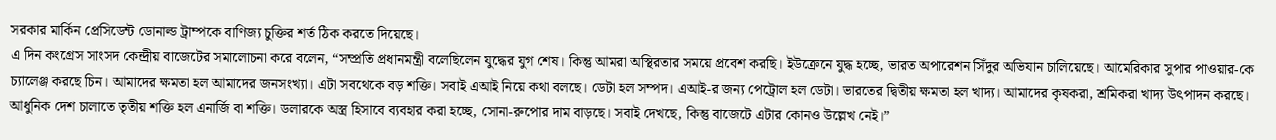সরকার মার্কিন প্রেসিডেন্ট ডোনাল্ড ট্রাম্পকে বাণিজ্য চুক্তির শর্ত ঠিক করতে দিয়েছে।
এ দিন কংগ্রেস সাংসদ কেন্দ্রীয় বাজেটের সমালোচনা করে বলেন, “সম্প্রতি প্রধানমন্ত্রী বলেছিলেন যুদ্ধের যুগ শেষ। কিন্তু আমরা অস্থিরতার সময়ে প্রবেশ করছি। ইউক্রেনে যুদ্ধ হচ্ছে, ভারত অপারেশন সিঁদুর অভিযান চালিয়েছে। আমেরিকার সুপার পাওয়ার-কে চ্যালেঞ্জ করছে চিন। আমাদের ক্ষমতা হল আমাদের জনসংখ্যা। এটা সবথেকে বড় শক্তি। সবাই এআই নিয়ে কথা বলছে। ডেটা হল সম্পদ। এআই-র জন্য পেট্রোল হল ডেটা। ভারতের দ্বিতীয় ক্ষমতা হল খাদ্য। আমাদের কৃষকরা, শ্রমিকরা খাদ্য উৎপাদন করছে। আধুনিক দেশ চালাতে তৃতীয় শক্তি হল এনার্জি বা শক্তি। ডলারকে অস্ত্র হিসাবে ব্যবহার করা হচ্ছে, সোনা-রুপোর দাম বাড়ছে। সবাই দেখছে, কিন্তু বাজেটে এটার কোনও উল্লেখ নেই।”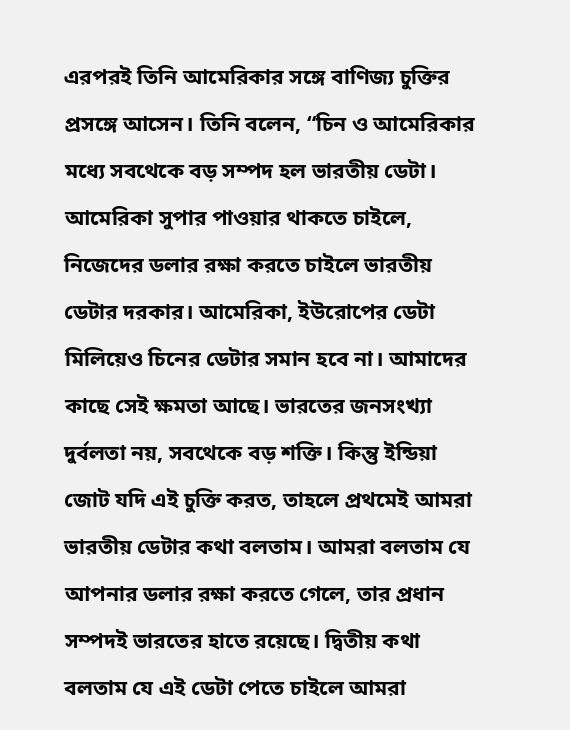এরপরই তিনি আমেরিকার সঙ্গে বাণিজ্য চুক্তির প্রসঙ্গে আসেন। তিনি বলেন, “চিন ও আমেরিকার মধ্যে সবথেকে বড় সম্পদ হল ভারতীয় ডেটা। আমেরিকা সুপার পাওয়ার থাকতে চাইলে, নিজেদের ডলার রক্ষা করতে চাইলে ভারতীয় ডেটার দরকার। আমেরিকা, ইউরোপের ডেটা মিলিয়েও চিনের ডেটার সমান হবে না। আমাদের কাছে সেই ক্ষমতা আছে। ভারতের জনসংখ্যা দুর্বলতা নয়, সবথেকে বড় শক্তি। কিন্তু ইন্ডিয়া জোট যদি এই চুক্তি করত, তাহলে প্রথমেই আমরা ভারতীয় ডেটার কথা বলতাম। আমরা বলতাম যে আপনার ডলার রক্ষা করতে গেলে, তার প্রধান সম্পদই ভারতের হাতে রয়েছে। দ্বিতীয় কথা বলতাম যে এই ডেটা পেতে চাইলে আমরা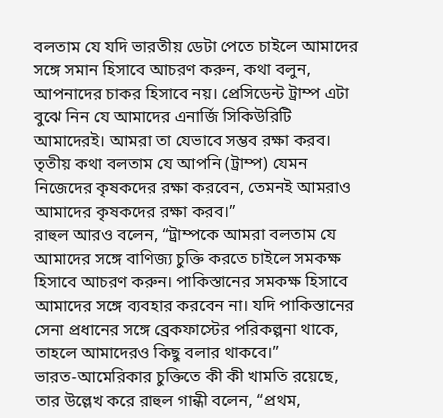বলতাম যে যদি ভারতীয় ডেটা পেতে চাইলে আমাদের সঙ্গে সমান হিসাবে আচরণ করুন, কথা বলুন, আপনাদের চাকর হিসাবে নয়। প্রেসিডেন্ট ট্রাম্প এটা বুঝে নিন যে আমাদের এনার্জি সিকিউরিটি আমাদেরই। আমরা তা যেভাবে সম্ভব রক্ষা করব। তৃতীয় কথা বলতাম যে আপনি (ট্রাম্প) যেমন নিজেদের কৃষকদের রক্ষা করবেন, তেমনই আমরাও আমাদের কৃষকদের রক্ষা করব।”
রাহুল আরও বলেন, “ট্রাম্পকে আমরা বলতাম যে আমাদের সঙ্গে বাণিজ্য চুক্তি করতে চাইলে সমকক্ষ হিসাবে আচরণ করুন। পাকিস্তানের সমকক্ষ হিসাবে আমাদের সঙ্গে ব্যবহার করবেন না। যদি পাকিস্তানের সেনা প্রধানের সঙ্গে ব্রেকফাস্টের পরিকল্পনা থাকে, তাহলে আমাদেরও কিছু বলার থাকবে।”
ভারত-আমেরিকার চুক্তিতে কী কী খামতি রয়েছে, তার উল্লেখ করে রাহুল গান্ধী বলেন, “প্রথম,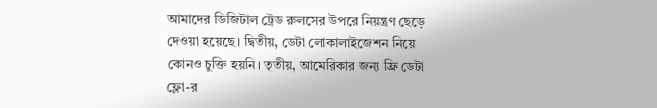আমাদের ডিজিটাল ট্রেড রুলসের উপরে নিয়ন্ত্রণ ছেড়ে দেওয়া হয়েছে। দ্বিতীয়, ডেটা লোকালাইজেশন নিয়ে কোনও চুক্তি হয়নি। তৃতীয়, আমেরিকার জন্য ফ্রি ডেটা ফ্লো-র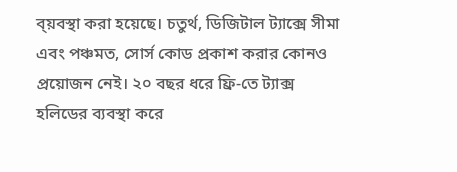ব্য়বস্থা করা হয়েছে। চতুর্থ, ডিজিটাল ট্যাক্সে সীমা এবং পঞ্চমত, সোর্স কোড প্রকাশ করার কোনও প্রয়োজন নেই। ২০ বছর ধরে ফ্রি-তে ট্যাক্স হলিডের ব্যবস্থা করে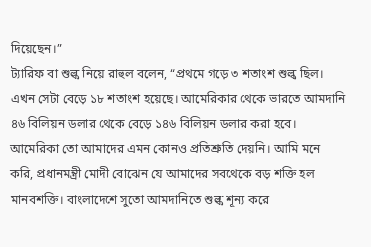দিয়েছেন।”
ট্যারিফ বা শুল্ক নিয়ে রাহুল বলেন, “প্রথমে গড়ে ৩ শতাংশ শুল্ক ছিল। এখন সেটা বেড়ে ১৮ শতাংশ হয়েছে। আমেরিকার থেকে ভারতে আমদানি ৪৬ বিলিয়ন ডলার থেকে বেড়ে ১৪৬ বিলিয়ন ডলার করা হবে। আমেরিকা তো আমাদের এমন কোনও প্রতিশ্রুতি দেয়নি। আমি মনে করি, প্রধানমন্ত্রী মোদী বোঝেন যে আমাদের সবথেকে বড় শক্তি হল মানবশক্তি। বাংলাদেশে সুতো আমদানিতে শুল্ক শূন্য করে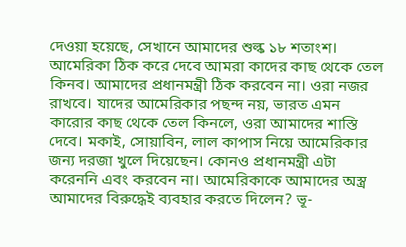দেওয়া হয়েছে, সেখানে আমাদের শুল্ক ১৮ শতাংশ। আমেরিকা ঠিক করে দেবে আমরা কাদের কাছ থেকে তেল কিনব। আমাদের প্রধানমন্ত্রী ঠিক করবেন না। ওরা নজর রাখবে। যাদের আমেরিকার পছন্দ নয়, ভারত এমন কারোর কাছ থেকে তেল কিনলে, ওরা আমাদের শাস্তি দেবে। মকাই, সোয়াবিন, লাল কাপাস নিয়ে আমেরিকার জন্য দরজা খুলে দিয়েছেন। কোনও প্রধানমন্ত্রী এটা করেননি এবং করবেন না। আমেরিকাকে আমাদের অস্ত্র আমাদের বিরুদ্ধেই ব্যবহার করতে দিলেন? ভূ-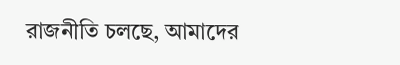রাজনীতি চলছে, আমাদের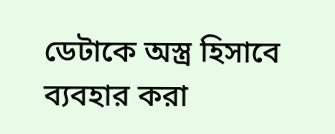ডেটাকে অস্ত্র হিসাবে ব্যবহার করা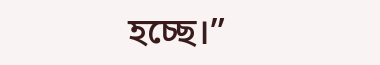হচ্ছে।”